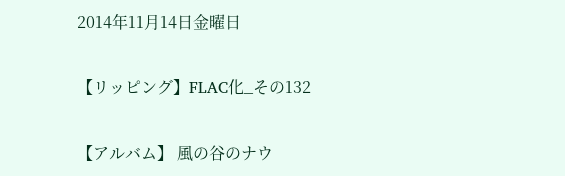2014年11月14日金曜日

【リッピング】FLAC化_その132

【アルバム】 風の谷のナウ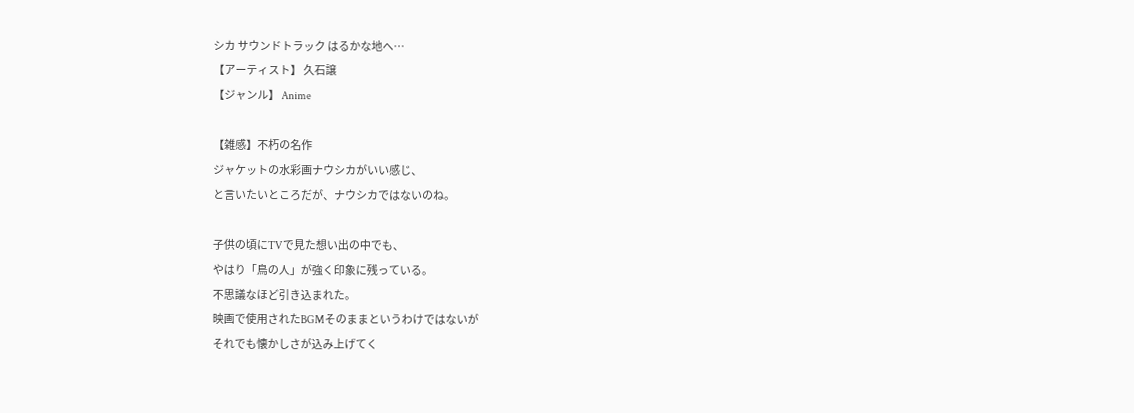シカ サウンドトラック はるかな地へ…
【アーティスト】 久石譲
【ジャンル】 Anime

【雑感】不朽の名作
ジャケットの水彩画ナウシカがいい感じ、
と言いたいところだが、ナウシカではないのね。

子供の頃にTVで見た想い出の中でも、
やはり「鳥の人」が強く印象に残っている。
不思議なほど引き込まれた。
映画で使用されたBGMそのままというわけではないが
それでも懐かしさが込み上げてく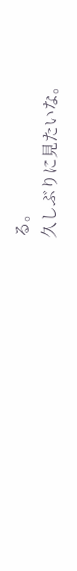る。
久しぶりに見たいな。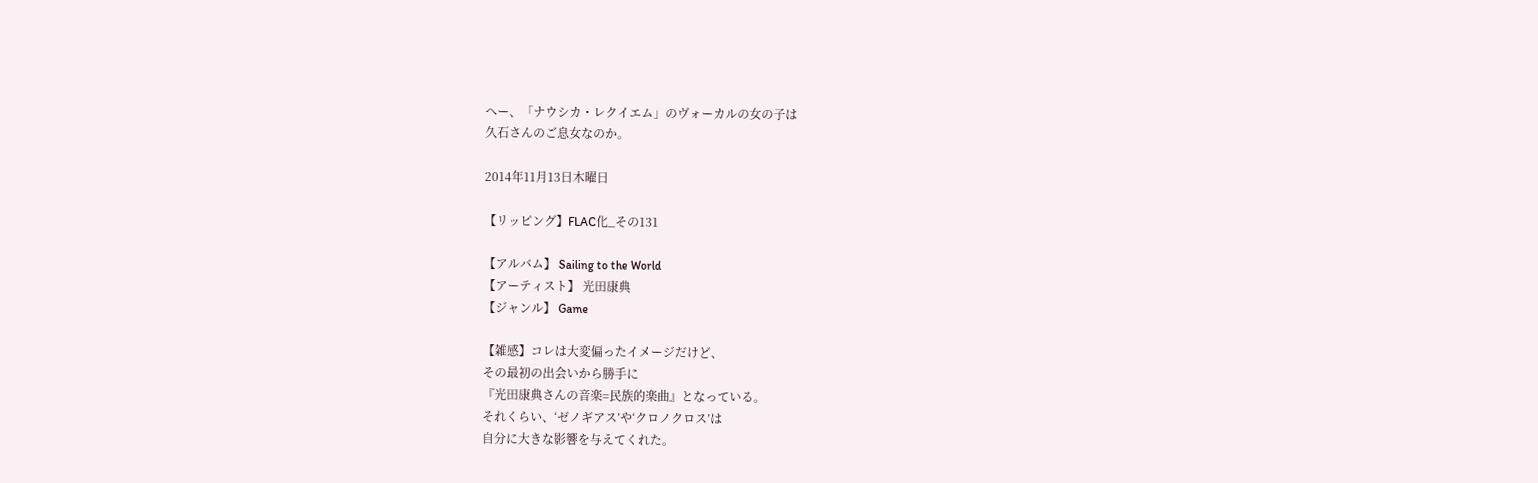へー、「ナウシカ・レクイエム」のヴォーカルの女の子は
久石さんのご息女なのか。

2014年11月13日木曜日

【リッピング】FLAC化_その131

【アルバム】 Sailing to the World
【アーティスト】 光田康典
【ジャンル】 Game

【雑感】コレは大変偏ったイメージだけど、
その最初の出会いから勝手に
『光田康典さんの音楽=民族的楽曲』となっている。
それくらい、‘ゼノギアス’や‘クロノクロス’は
自分に大きな影響を与えてくれた。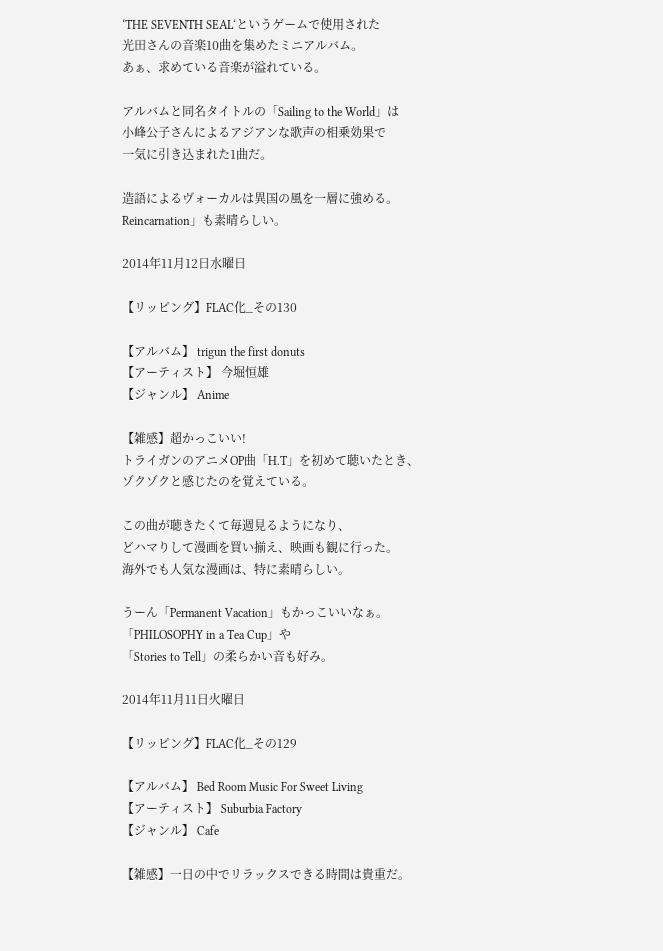‘THE SEVENTH SEAL‘というゲームで使用された
光田さんの音楽10曲を集めたミニアルバム。
あぁ、求めている音楽が溢れている。

アルバムと同名タイトルの「Sailing to the World」は
小峰公子さんによるアジアンな歌声の相乗効果で
一気に引き込まれた1曲だ。

造語によるヴォーカルは異国の風を一層に強める。
Reincarnation」も素晴らしい。

2014年11月12日水曜日

【リッピング】FLAC化_その130

【アルバム】 trigun the first donuts
【アーティスト】 今堀恒雄
【ジャンル】 Anime

【雑感】超かっこいい!
トライガンのアニメOP曲「H.T」を初めて聴いたとき、
ゾクゾクと感じたのを覚えている。

この曲が聴きたくて毎週見るようになり、
どハマりして漫画を買い揃え、映画も観に行った。
海外でも人気な漫画は、特に素晴らしい。

うーん「Permanent Vacation」もかっこいいなぁ。
「PHILOSOPHY in a Tea Cup」や
「Stories to Tell」の柔らかい音も好み。

2014年11月11日火曜日

【リッピング】FLAC化_その129

【アルバム】 Bed Room Music For Sweet Living
【アーティスト】 Suburbia Factory
【ジャンル】 Cafe

【雑感】一日の中でリラックスできる時間は貴重だ。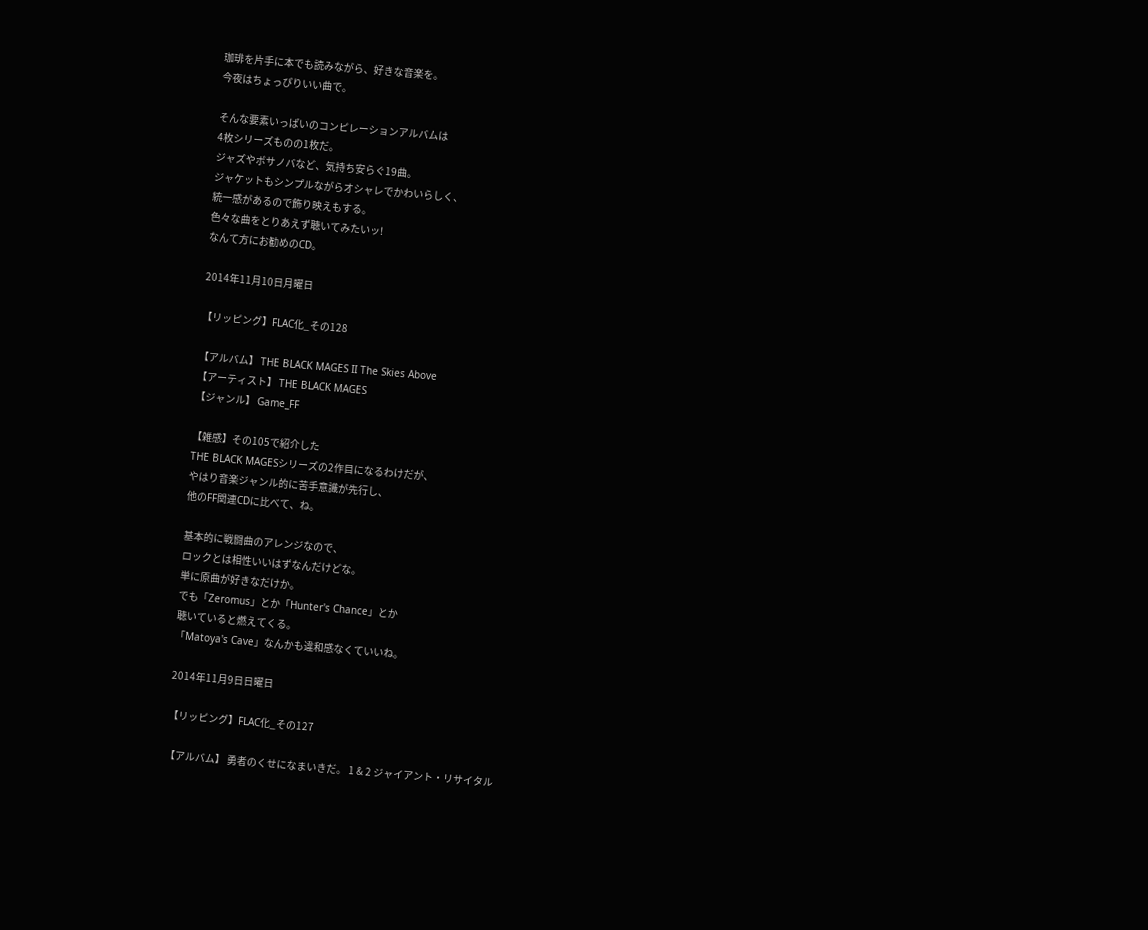珈琲を片手に本でも読みながら、好きな音楽を。
今夜はちょっぴりいい曲で。

そんな要素いっぱいのコンピレーションアルバムは
4枚シリーズものの1枚だ。
ジャズやボサノバなど、気持ち安らぐ19曲。
ジャケットもシンプルながらオシャレでかわいらしく、
統一感があるので飾り映えもする。
色々な曲をとりあえず聴いてみたいッ!
なんて方にお勧めのCD。

2014年11月10日月曜日

【リッピング】FLAC化_その128

【アルバム】 THE BLACK MAGES II The Skies Above
【アーティスト】 THE BLACK MAGES
【ジャンル】 Game_FF

【雑感】その105で紹介した
THE BLACK MAGESシリーズの2作目になるわけだが、
やはり音楽ジャンル的に苦手意識が先行し、
他のFF関連CDに比べて、ね。

基本的に戦闘曲のアレンジなので、
ロックとは相性いいはずなんだけどな。
単に原曲が好きなだけか。
でも「Zeromus」とか「Hunter's Chance」とか
聴いていると燃えてくる。
「Matoya's Cave」なんかも違和感なくていいね。

2014年11月9日日曜日

【リッピング】FLAC化_その127

【アルバム】 勇者のくせになまいきだ。 1 & 2 ジャイアント・リサイタル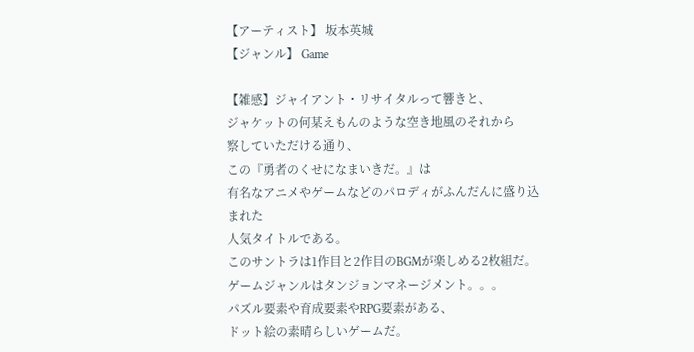【アーティスト】 坂本英城
【ジャンル】 Game

【雑感】ジャイアント・リサイタルって響きと、
ジャケットの何某えもんのような空き地風のそれから
察していただける通り、
この『勇者のくせになまいきだ。』は
有名なアニメやゲームなどのパロディがふんだんに盛り込まれた
人気タイトルである。
このサントラは1作目と2作目のBGMが楽しめる2枚組だ。
ゲームジャンルはタンジョンマネージメント。。。
パズル要素や育成要素やRPG要素がある、
ドット絵の素晴らしいゲームだ。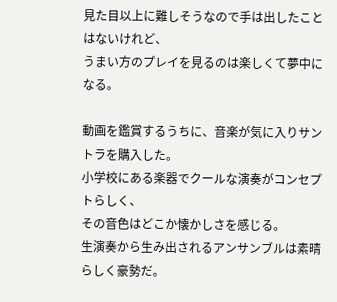見た目以上に難しそうなので手は出したことはないけれど、
うまい方のプレイを見るのは楽しくて夢中になる。

動画を鑑賞するうちに、音楽が気に入りサントラを購入した。
小学校にある楽器でクールな演奏がコンセプトらしく、
その音色はどこか懐かしさを感じる。
生演奏から生み出されるアンサンブルは素晴らしく豪勢だ。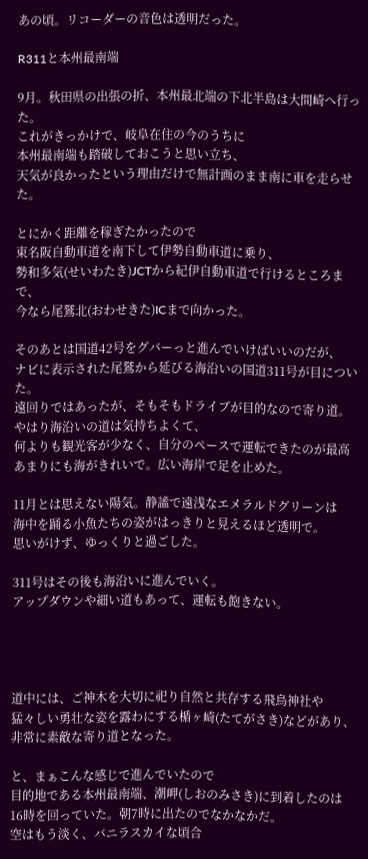あの頃。リコーダーの音色は透明だった。

R311と本州最南端

9月。秋田県の出張の折、本州最北端の下北半島は大間崎へ行った。
これがきっかけで、岐阜在住の今のうちに
本州最南端も踏破しておこうと思い立ち、
天気が良かったという理由だけで無計画のまま南に車を走らせた。

とにかく距離を稼ぎたかったので
東名阪自動車道を南下して伊勢自動車道に乗り、
勢和多気(せいわたき)JCTから紀伊自動車道で行けるところまで、
今なら尾鷲北(おわせきた)ICまで向かった。

そのあとは国道42号をグバーっと進んでいけばいいのだが、
ナビに表示された尾鷲から延びる海沿いの国道311号が目についた。
遠回りではあったが、そもそもドライブが目的なので寄り道。
やはり海沿いの道は気持ちよくて、
何よりも観光客が少なく、自分のペースで運転できたのが最高
あまりにも海がきれいで。広い海岸で足を止めた。

11月とは思えない陽気。静謐で遠浅なエメラルドグリーンは
海中を踊る小魚たちの姿がはっきりと見えるほど透明で。
思いがけず、ゆっくりと過ごした。

311号はその後も海沿いに進んでいく。
アップダウンや細い道もあって、運転も飽きない。




道中には、ご神木を大切に祀り自然と共存する飛鳥神社や
猛々しい勇壮な姿を露わにする楯ヶ崎(たてがさき)などがあり、
非常に素敵な寄り道となった。

と、まぁこんな感じで進んでいたので
目的地である本州最南端、潮岬(しおのみさき)に到着したのは
16時を回っていた。朝7時に出たのでなかなかだ。
空はもう淡く、バニラスカイな頃合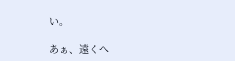い。

あぁ、遠くへ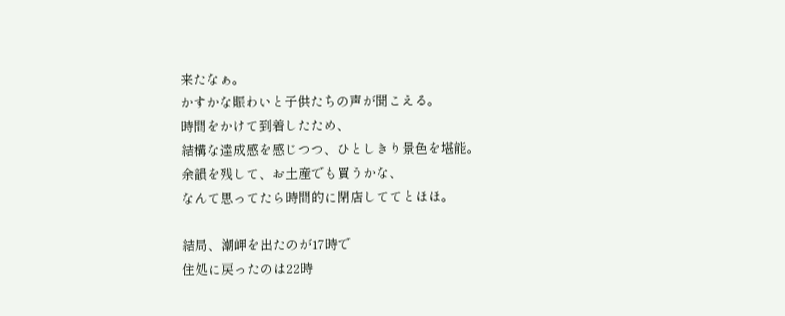来たなぁ。
かすかな賑わいと子供たちの声が聞こえる。
時間をかけて到着したため、
結構な達成感を感じつつ、ひとしきり景色を堪能。
余韻を残して、お土産でも買うかな、
なんて思ってたら時間的に閉店しててとほほ。

結局、潮岬を出たのが17時で
住処に戻ったのは22時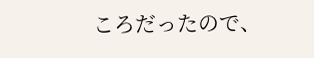ころだったので、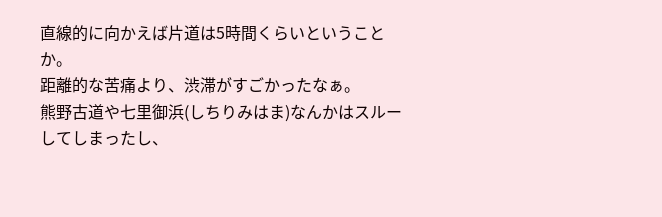直線的に向かえば片道は5時間くらいということか。
距離的な苦痛より、渋滞がすごかったなぁ。
熊野古道や七里御浜(しちりみはま)なんかはスルーしてしまったし、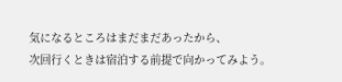気になるところはまだまだあったから、
次回行くときは宿泊する前提で向かってみよう。